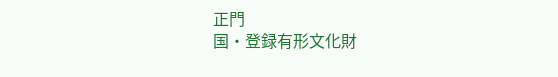正門
国・登録有形文化財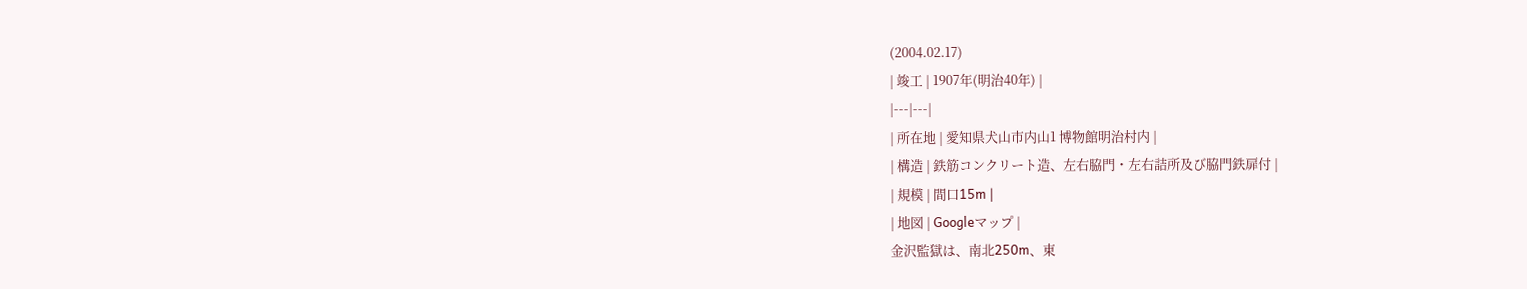(2004.02.17)
| 竣工 | 1907年(明治40年) |
|---|---|
| 所在地 | 愛知県犬山市内山1 博物館明治村内 |
| 構造 | 鉄筋コンクリート造、左右脇門・左右詰所及び脇門鉄扉付 |
| 規模 | 間口15m |
| 地図 | Googleマップ |
金沢監獄は、南北250m、東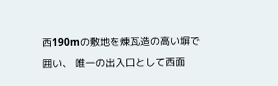西190mの敷地を煉瓦造の高い塀で囲い、 唯一の出入口として西面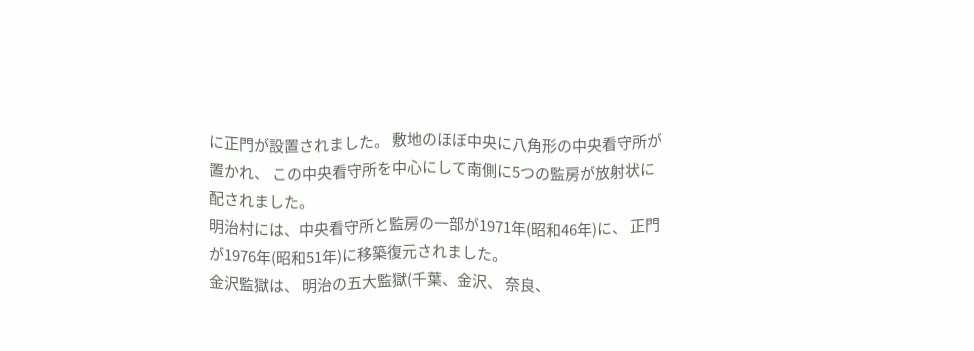に正門が設置されました。 敷地のほぼ中央に八角形の中央看守所が置かれ、 この中央看守所を中心にして南側に5つの監房が放射状に配されました。
明治村には、中央看守所と監房の一部が1971年(昭和46年)に、 正門が1976年(昭和51年)に移築復元されました。
金沢監獄は、 明治の五大監獄(千葉、金沢、 奈良、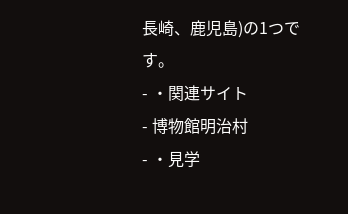長崎、鹿児島)の1つです。
- ・関連サイト
- 博物館明治村
- ・見学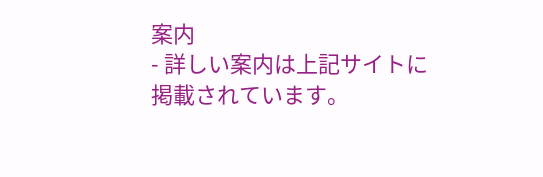案内
- 詳しい案内は上記サイトに掲載されています。